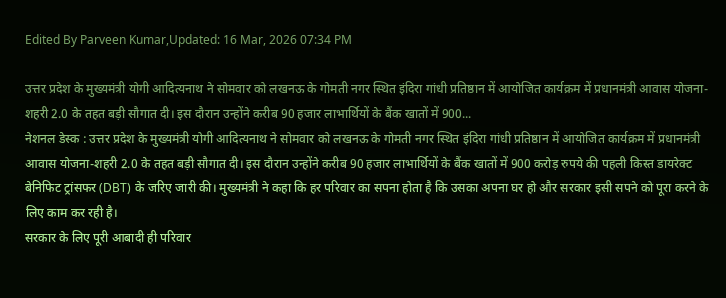Edited By Parveen Kumar,Updated: 16 Mar, 2026 07:34 PM

उत्तर प्रदेश के मुख्यमंत्री योगी आदित्यनाथ ने सोमवार को लखनऊ के गोमती नगर स्थित इंदिरा गांधी प्रतिष्ठान में आयोजित कार्यक्रम में प्रधानमंत्री आवास योजना-शहरी 2.0 के तहत बड़ी सौगात दी। इस दौरान उन्होंने करीब 90 हजार लाभार्थियों के बैंक खातों में 900...
नेशनल डेस्क : उत्तर प्रदेश के मुख्यमंत्री योगी आदित्यनाथ ने सोमवार को लखनऊ के गोमती नगर स्थित इंदिरा गांधी प्रतिष्ठान में आयोजित कार्यक्रम में प्रधानमंत्री आवास योजना-शहरी 2.0 के तहत बड़ी सौगात दी। इस दौरान उन्होंने करीब 90 हजार लाभार्थियों के बैंक खातों में 900 करोड़ रुपये की पहली किस्त डायरेक्ट बेनिफिट ट्रांसफर (DBT) के जरिए जारी की। मुख्यमंत्री ने कहा कि हर परिवार का सपना होता है कि उसका अपना घर हो और सरकार इसी सपने को पूरा करने के लिए काम कर रही है।
सरकार के लिए पूरी आबादी ही परिवार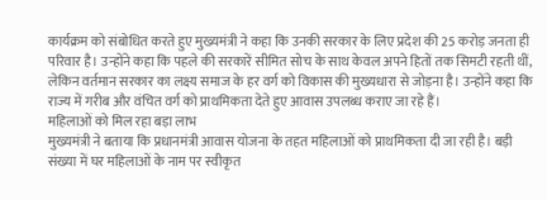कार्यक्रम को संबोधित करते हुए मुख्यमंत्री ने कहा कि उनकी सरकार के लिए प्रदेश की 25 करोड़ जनता ही परिवार है। उन्होंने कहा कि पहले की सरकारें सीमित सोच के साथ केवल अपने हितों तक सिमटी रहती थीं, लेकिन वर्तमान सरकार का लक्ष्य समाज के हर वर्ग को विकास की मुख्यधारा से जोड़ना है। उन्होंने कहा कि राज्य में गरीब और वंचित वर्ग को प्राथमिकता देते हुए आवास उपलब्ध कराए जा रहे हैं।
महिलाओं को मिल रहा बड़ा लाभ
मुख्यमंत्री ने बताया कि प्रधानमंत्री आवास योजना के तहत महिलाओं को प्राथमिकता दी जा रही है। बड़ी संख्या में घर महिलाओं के नाम पर स्वीकृत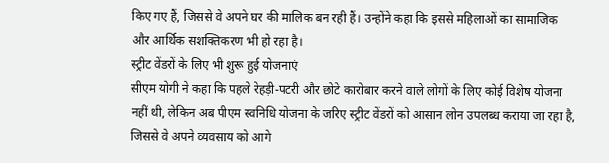किए गए हैं, जिससे वे अपने घर की मालिक बन रही हैं। उन्होंने कहा कि इससे महिलाओं का सामाजिक और आर्थिक सशक्तिकरण भी हो रहा है।
स्ट्रीट वेंडरों के लिए भी शुरू हुई योजनाएं
सीएम योगी ने कहा कि पहले रेहड़ी-पटरी और छोटे कारोबार करने वाले लोगों के लिए कोई विशेष योजना नहीं थी, लेकिन अब पीएम स्वनिधि योजना के जरिए स्ट्रीट वेंडरों को आसान लोन उपलब्ध कराया जा रहा है, जिससे वे अपने व्यवसाय को आगे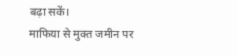बढ़ा सकें।
माफिया से मुक्त जमीन पर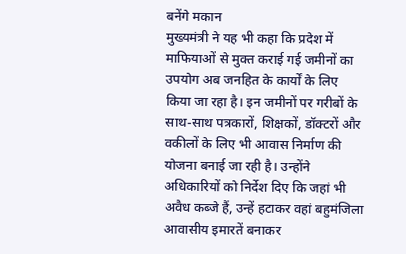बनेंगे मकान
मुख्यमंत्री ने यह भी कहा कि प्रदेश में माफियाओं से मुक्त कराई गई जमीनों का उपयोग अब जनहित के कार्यों के लिए किया जा रहा है। इन जमीनों पर गरीबों के साथ-साथ पत्रकारों, शिक्षकों, डॉक्टरों और वकीलों के लिए भी आवास निर्माण की योजना बनाई जा रही है। उन्होंने अधिकारियों को निर्देश दिए कि जहां भी अवैध कब्जे हैं, उन्हें हटाकर वहां बहुमंजिला आवासीय इमारतें बनाकर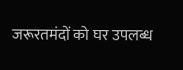जरूरतमंदों को घर उपलब्ध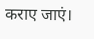कराए जाएं।